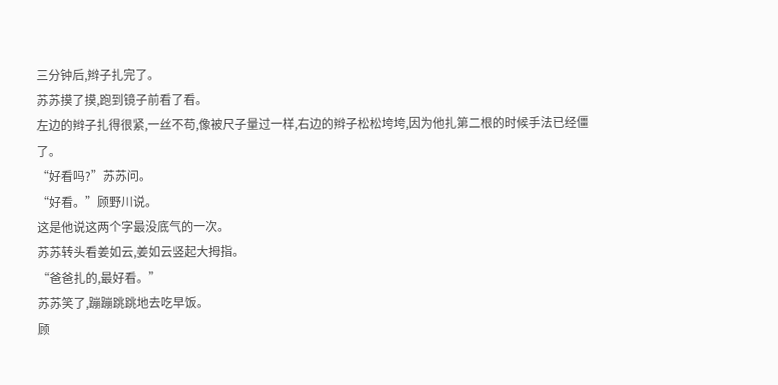三分钟后,辫子扎完了。
苏苏摸了摸,跑到镜子前看了看。
左边的辫子扎得很紧,一丝不苟,像被尺子量过一样,右边的辫子松松垮垮,因为他扎第二根的时候手法已经僵了。
“好看吗?”苏苏问。
“好看。”顾野川说。
这是他说这两个字最没底气的一次。
苏苏转头看姜如云,姜如云竖起大拇指。
“爸爸扎的,最好看。”
苏苏笑了,蹦蹦跳跳地去吃早饭。
顾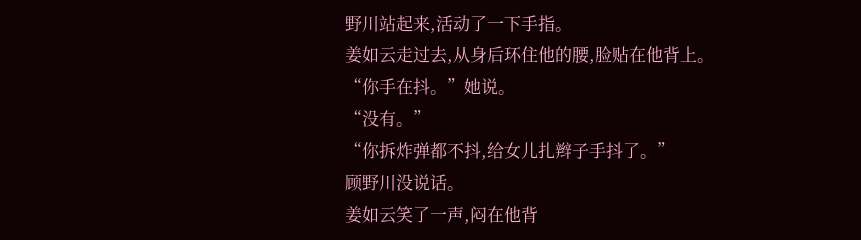野川站起来,活动了一下手指。
姜如云走过去,从身后环住他的腰,脸贴在他背上。
“你手在抖。”她说。
“没有。”
“你拆炸弹都不抖,给女儿扎辫子手抖了。”
顾野川没说话。
姜如云笑了一声,闷在他背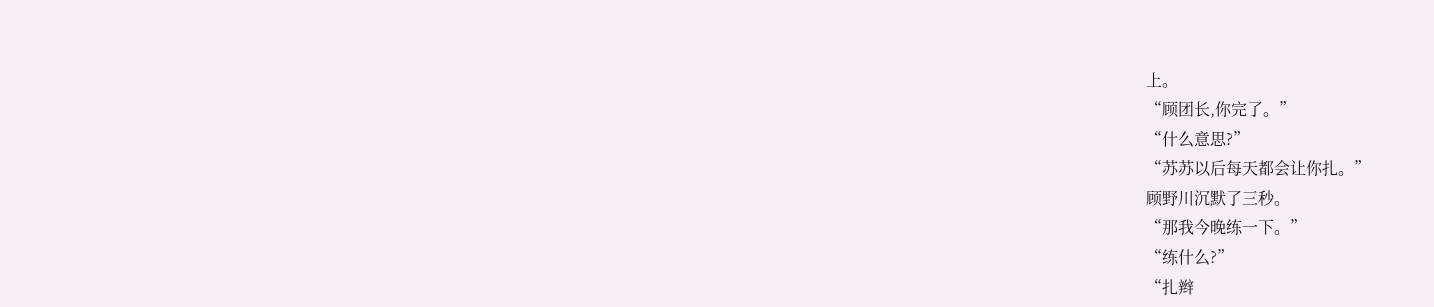上。
“顾团长,你完了。”
“什么意思?”
“苏苏以后每天都会让你扎。”
顾野川沉默了三秒。
“那我今晚练一下。”
“练什么?”
“扎辫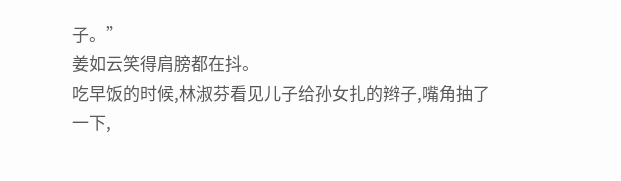子。”
姜如云笑得肩膀都在抖。
吃早饭的时候,林淑芬看见儿子给孙女扎的辫子,嘴角抽了一下,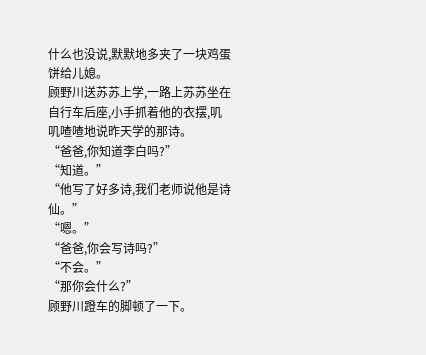什么也没说,默默地多夹了一块鸡蛋饼给儿媳。
顾野川送苏苏上学,一路上苏苏坐在自行车后座,小手抓着他的衣摆,叽叽喳喳地说昨天学的那诗。
“爸爸,你知道李白吗?”
“知道。”
“他写了好多诗,我们老师说他是诗仙。”
“嗯。”
“爸爸,你会写诗吗?”
“不会。”
“那你会什么?”
顾野川蹬车的脚顿了一下。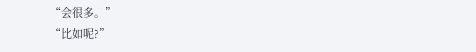“会很多。”
“比如呢?”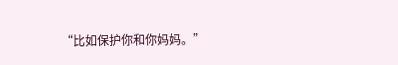“比如保护你和你妈妈。”